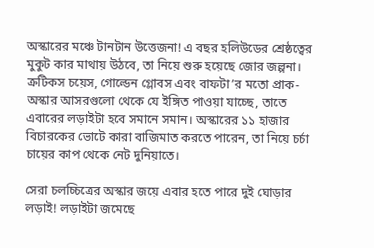অস্কারের মঞ্চে টানটান উত্তেজনা! এ বছর হলিউডের শ্রেষ্ঠত্বের মুকুট কার মাথায় উঠবে, তা নিয়ে শুরু হয়েছে জোর জল্পনা। ক্রটিকস চয়েস, গোল্ডেন গ্লোবস এবং বাফটা’র মতো প্রাক-অস্কার আসরগুলো থেকে যে ইঙ্গিত পাওয়া যাচ্ছে, তাতে এবারের লড়াইটা হবে সমানে সমান। অস্কারের ১১ হাজার বিচারকের ভোটে কারা বাজিমাত করতে পারেন, তা নিয়ে চর্চা চায়ের কাপ থেকে নেট দুনিয়াতে।

সেরা চলচ্চিত্রের অস্কার জয়ে এবার হতে পারে দুই ঘোড়ার লড়াই! লড়াইটা জমেছে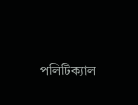পলিটিক্যাল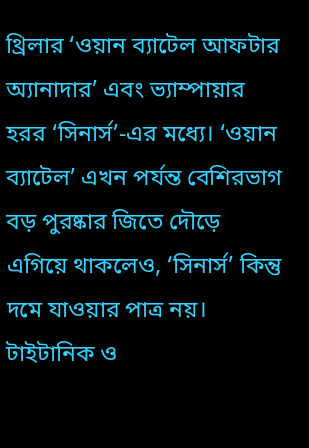থ্রিলার ‘ওয়ান ব্যাটেল আফটার অ্যানাদার’ এবং ভ্যাম্পায়ার হরর ‘সিনার্স’-এর মধ্যে। ‘ওয়ান ব্যাটেল’ এখন পর্যন্ত বেশিরভাগ বড় পুরষ্কার জিতে দৌড়ে এগিয়ে থাকলেও, ‘সিনার্স’ কিন্তু দমে যাওয়ার পাত্র নয়।
টাইটানিক ও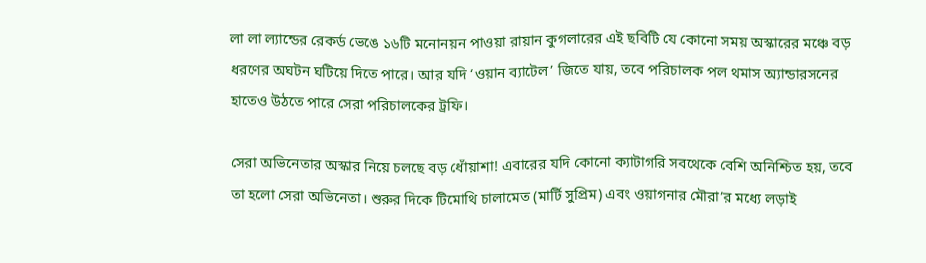লা লা ল্যান্ডের রেকর্ড ভেঙে ১৬টি মনোনয়ন পাওয়া রায়ান কুগলারের এই ছবিটি যে কোনো সময় অস্কারের মঞ্চে বড় ধরণের অঘটন ঘটিয়ে দিতে পারে। আর যদি ‘ওয়ান ব্যাটেল’ জিতে যায়, তবে পরিচালক পল থমাস অ্যান্ডারসনের হাতেও উঠতে পারে সেরা পরিচালকের ট্রফি।

সেরা অভিনেতার অস্কার নিয়ে চলছে বড় ধোঁয়াশা! এবারের যদি কোনো ক্যাটাগরি সবথেকে বেশি অনিশ্চিত হয়, তবে তা হলো সেরা অভিনেতা। শুরুর দিকে টিমোথি চালামেত (মার্টি সুপ্রিম) এবং ওয়াগনার মৌরা’র মধ্যে লড়াই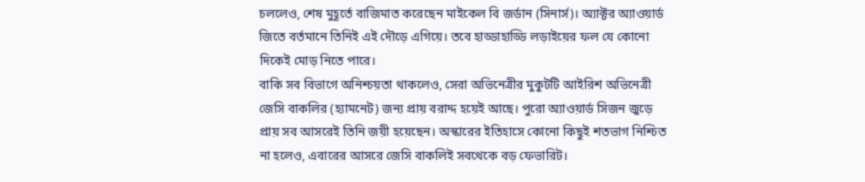চললেও, শেষ মুহূর্তে বাজিমাত করেছেন মাইকেল বি জর্ডান (সিনার্স)। অ্যাক্টর অ্যাওয়ার্ড জিতে বর্তমানে তিনিই এই দৌড়ে এগিয়ে। তবে হাড্ডাহাড্ডি লড়াইয়ের ফল যে কোনো দিকেই মোড় নিতে পারে।
বাকি সব বিভাগে অনিশ্চয়তা থাকলেও, সেরা অভিনেত্রীর মুকুটটি আইরিশ অভিনেত্রী জেসি বাকলির (হ্যামনেট) জন্য প্রায় বরাদ্দ হয়েই আছে। পুরো অ্যাওয়ার্ড সিজন জুড়ে প্রায় সব আসরেই তিনি জয়ী হয়েছেন। অস্কারের ইতিহাসে কোনো কিছুই শতভাগ নিশ্চিত না হলেও, এবারের আসরে জেসি বাকলিই সবথেকে বড় ফেভারিট।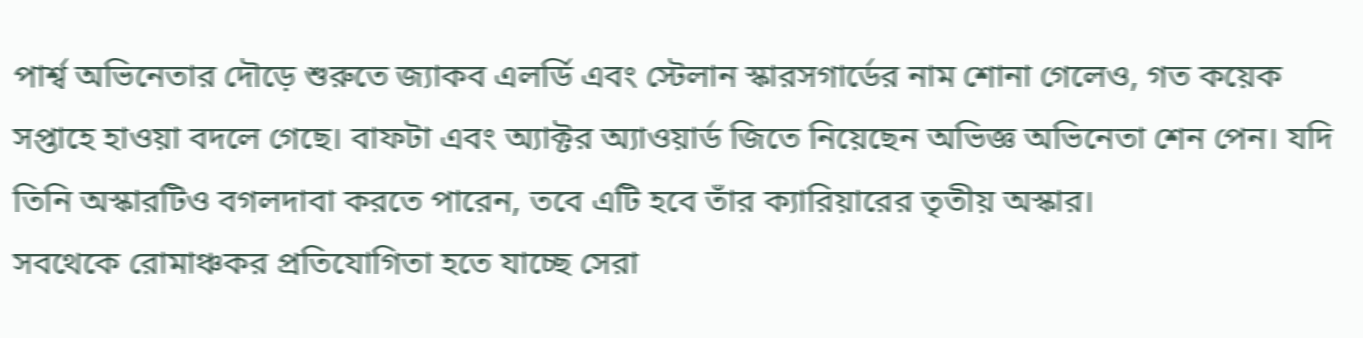পার্শ্ব অভিনেতার দৌড়ে শুরুতে জ্যাকব এলর্ডি এবং স্টেলান স্কারসগার্ডের নাম শোনা গেলেও, গত কয়েক সপ্তাহে হাওয়া বদলে গেছে। বাফটা এবং অ্যাক্টর অ্যাওয়ার্ড জিতে নিয়েছেন অভিজ্ঞ অভিনেতা শেন পেন। যদি তিনি অস্কারটিও বগলদাবা করতে পারেন, তবে এটি হবে তাঁর ক্যারিয়ারের তৃতীয় অস্কার।
সবথেকে রোমাঞ্চকর প্রতিযোগিতা হতে যাচ্ছে সেরা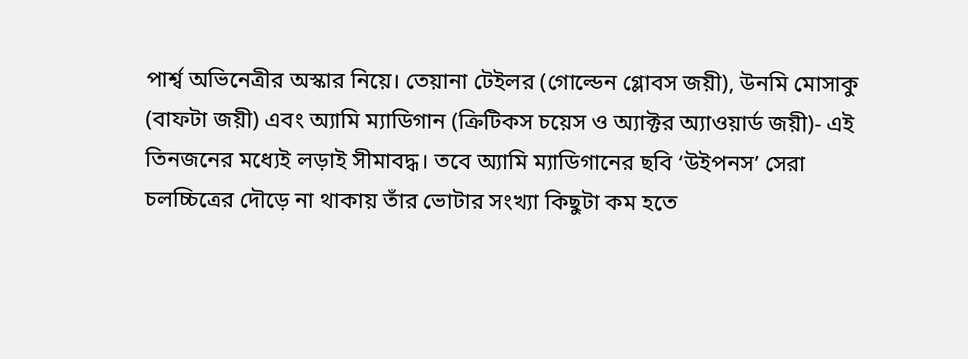পার্শ্ব অভিনেত্রীর অস্কার নিয়ে। তেয়ানা টেইলর (গোল্ডেন গ্লোবস জয়ী), উনমি মোসাকু (বাফটা জয়ী) এবং অ্যামি ম্যাডিগান (ক্রিটিকস চয়েস ও অ্যাক্টর অ্যাওয়ার্ড জয়ী)- এই তিনজনের মধ্যেই লড়াই সীমাবদ্ধ। তবে অ্যামি ম্যাডিগানের ছবি ‘উইপনস’ সেরা চলচ্চিত্রের দৌড়ে না থাকায় তাঁর ভোটার সংখ্যা কিছুটা কম হতে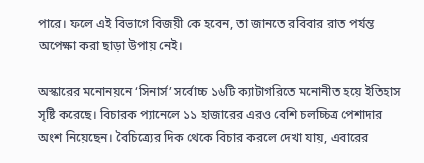পারে। ফলে এই বিভাগে বিজয়ী কে হবেন, তা জানতে রবিবার রাত পর্যন্ত অপেক্ষা করা ছাড়া উপায় নেই।

অস্কারের মনোনয়নে ‘সিনার্স’ সর্বোচ্চ ১৬টি ক্যাটাগরিতে মনোনীত হয়ে ইতিহাস সৃষ্টি করেছে। বিচারক প্যানেলে ১১ হাজারের এরও বেশি চলচ্চিত্র পেশাদার অংশ নিয়েছেন। বৈচিত্র্যের দিক থেকে বিচার করলে দেখা যায়, এবারের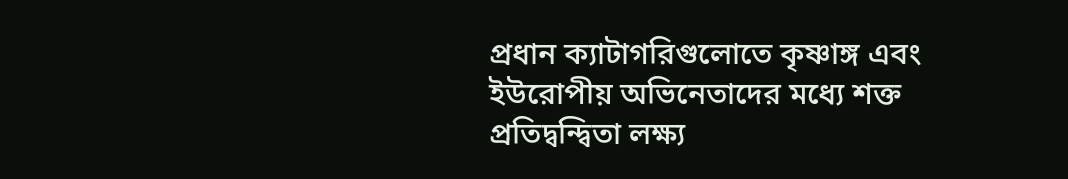প্রধান ক্যাটাগরিগুলোতে কৃষ্ণাঙ্গ এবং ইউরোপীয় অভিনেতাদের মধ্যে শক্ত প্রতিদ্বন্দ্বিতা লক্ষ্য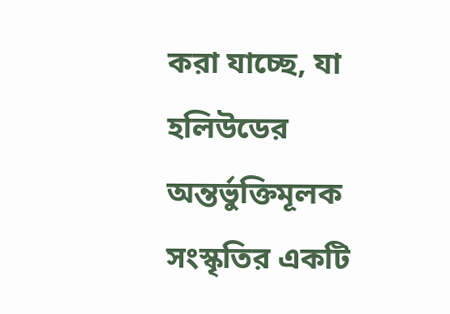করা যাচ্ছে, যা হলিউডের অন্তর্ভুক্তিমূলক সংস্কৃতির একটি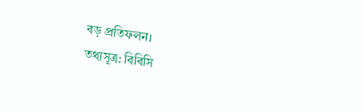বড় প্রতিফলন।
তথ্যসূত্র: বিবিসি